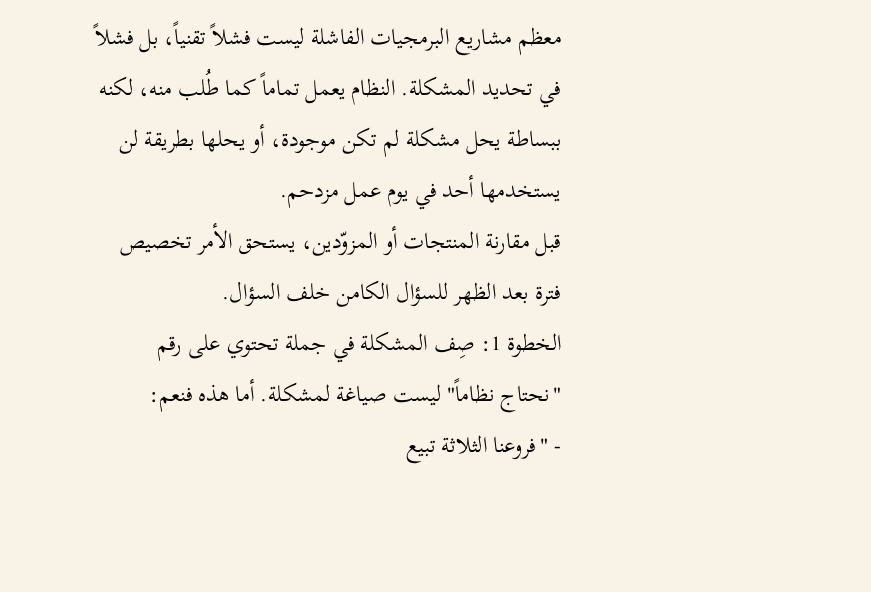معظم مشاريع البرمجيات الفاشلة ليست فشلاً تقنياً، بل فشلاً في تحديد المشكلة. النظام يعمل تماماً كما طُلب منه، لكنه ببساطة يحل مشكلة لم تكن موجودة، أو يحلها بطريقة لن يستخدمها أحد في يوم عمل مزدحم.
قبل مقارنة المنتجات أو المزوّدين، يستحق الأمر تخصيص فترة بعد الظهر للسؤال الكامن خلف السؤال.
الخطوة 1: صِف المشكلة في جملة تحتوي على رقم
"نحتاج نظاماً" ليست صياغة لمشكلة. أما هذه فنعم:
- "فروعنا الثلاثة تبيع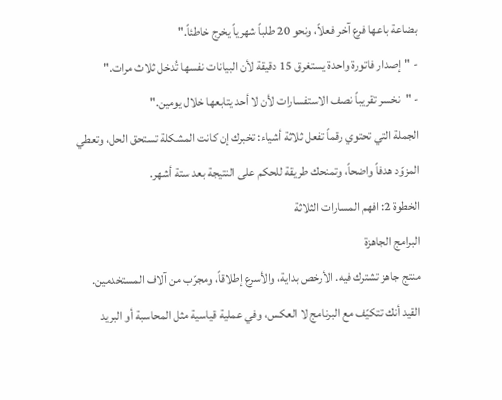بضاعة باعها فرع آخر فعلاً، ونحو 20 طلباً شهرياً يخرج خاطئاً."
- "إصدار فاتورة واحدة يستغرق 15 دقيقة لأن البيانات نفسها تُدخل ثلاث مرات."
- "نخسر تقريباً نصف الاستفسارات لأن لا أحد يتابعها خلال يومين."
الجملة التي تحتوي رقماً تفعل ثلاثة أشياء: تخبرك إن كانت المشكلة تستحق الحل، وتعطي المزوّد هدفاً واضحاً، وتمنحك طريقة للحكم على النتيجة بعد ستة أشهر.
الخطوة 2: افهم المسارات الثلاثة
البرامج الجاهزة
منتج جاهز تشترك فيه. الأرخص بداية، والأسرع إطلاقاً، ومجرّب من آلاف المستخدمين. القيد أنك تتكيّف مع البرنامج لا العكس، وفي عملية قياسية مثل المحاسبة أو البريد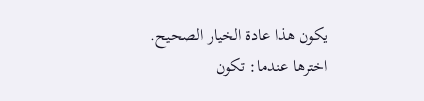يكون هذا عادة الخيار الصحيح.
اخترها عندما: تكون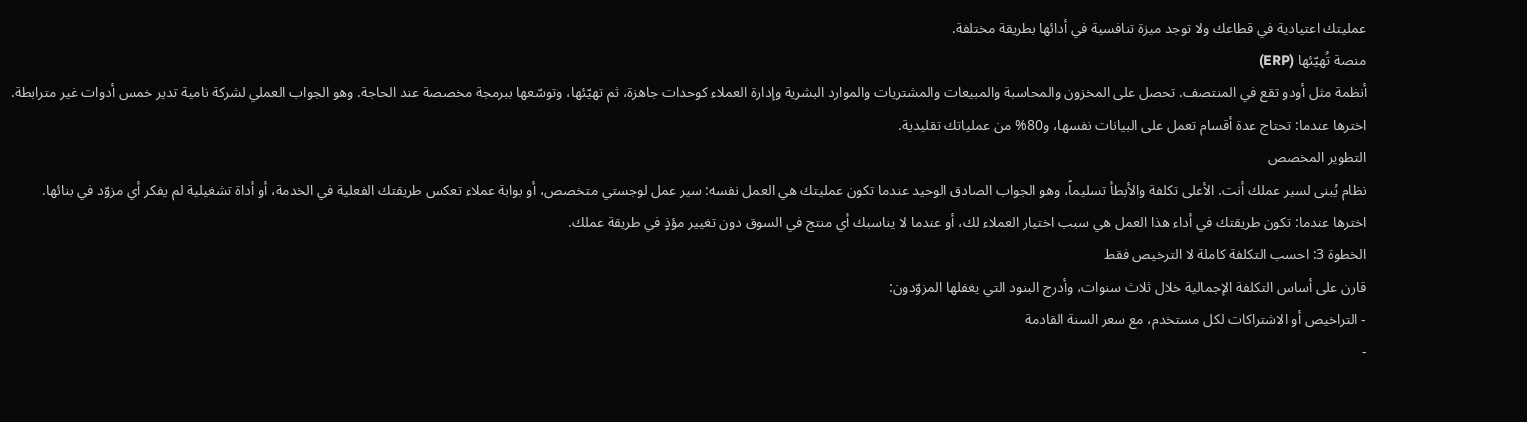عمليتك اعتيادية في قطاعك ولا توجد ميزة تنافسية في أدائها بطريقة مختلفة.
منصة تُهيّئها (ERP)
أنظمة مثل أودو تقع في المنتصف. تحصل على المخزون والمحاسبة والمبيعات والمشتريات والموارد البشرية وإدارة العملاء كوحدات جاهزة، ثم تهيّئها، وتوسّعها ببرمجة مخصصة عند الحاجة. وهو الجواب العملي لشركة نامية تدير خمس أدوات غير مترابطة.
اخترها عندما: تحتاج عدة أقسام تعمل على البيانات نفسها، و80% من عملياتك تقليدية.
التطوير المخصص
نظام يُبنى لسير عملك أنت. الأعلى تكلفة والأبطأ تسليماً، وهو الجواب الصادق الوحيد عندما تكون عمليتك هي العمل نفسه: سير عمل لوجستي متخصص، أو بوابة عملاء تعكس طريقتك الفعلية في الخدمة، أو أداة تشغيلية لم يفكر أي مزوّد في بنائها.
اخترها عندما: تكون طريقتك في أداء هذا العمل هي سبب اختيار العملاء لك، أو عندما لا يناسبك أي منتج في السوق دون تغيير مؤذٍ في طريقة عملك.
الخطوة 3: احسب التكلفة كاملة لا الترخيص فقط
قارن على أساس التكلفة الإجمالية خلال ثلاث سنوات، وأدرج البنود التي يغفلها المزوّدون:
- التراخيص أو الاشتراكات لكل مستخدم، مع سعر السنة القادمة
-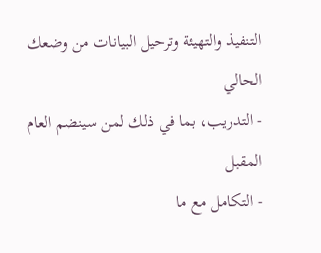التنفيذ والتهيئة وترحيل البيانات من وضعك الحالي
- التدريب، بما في ذلك لمن سينضم العام المقبل
- التكامل مع ما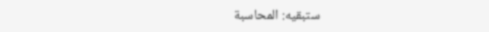ستبقيه: المحاسبة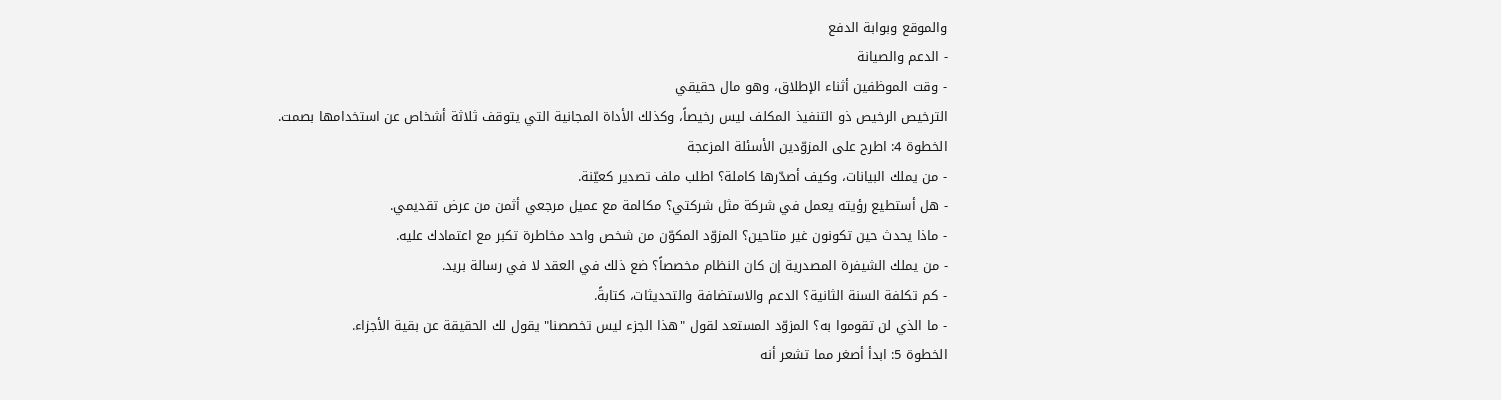والموقع وبوابة الدفع
- الدعم والصيانة
- وقت الموظفين أثناء الإطلاق، وهو مال حقيقي
الترخيص الرخيص ذو التنفيذ المكلف ليس رخيصاً، وكذلك الأداة المجانية التي يتوقف ثلاثة أشخاص عن استخدامها بصمت.
الخطوة 4: اطرح على المزوّدين الأسئلة المزعجة
- من يملك البيانات، وكيف أصدّرها كاملة؟ اطلب ملف تصدير كعيّنة.
- هل أستطيع رؤيته يعمل في شركة مثل شركتي؟ مكالمة مع عميل مرجعي أثمن من عرض تقديمي.
- ماذا يحدث حين تكونون غير متاحين؟ المزوّد المكوّن من شخص واحد مخاطرة تكبر مع اعتمادك عليه.
- من يملك الشيفرة المصدرية إن كان النظام مخصصاً؟ ضع ذلك في العقد لا في رسالة بريد.
- كم تكلفة السنة الثانية؟ الدعم والاستضافة والتحديثات، كتابةً.
- ما الذي لن تقوموا به؟ المزوّد المستعد لقول "هذا الجزء ليس تخصصنا" يقول لك الحقيقة عن بقية الأجزاء.
الخطوة 5: ابدأ أصغر مما تشعر أنه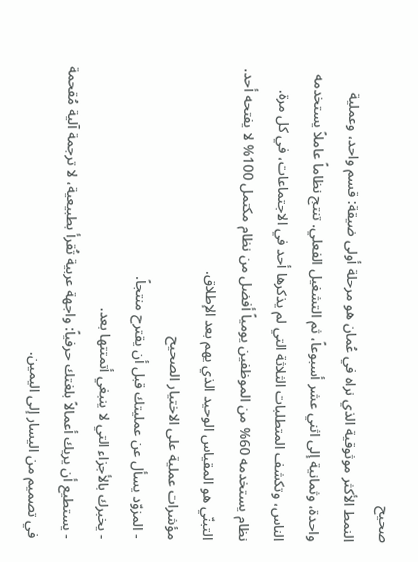صحيح
النمط الأكثر موثوقية الذي نراه في عُمان هو مرحلة أولى ضيقة: قسم واحد، وعملية واحدة، وثمانية إلى اثني عشر أسبوعاً، ثم التشغيل الفعلي. تنتج نظاماً عاملاً يستخدمه الناس، وتكشف المتطلبات الثلاثة التي لم يذكرها أحد في الاجتماعات، في كل مرة.
نظام يستخدمه 60% من الموظفين يومياً أفضل من نظام مكتمل 100% لا يفتحه أحد. التبنّي هو المقياس الوحيد الذي يهم بعد الإطلاق.
مؤشرات عملية على الاختيار الصحيح
- المزوّد يسأل عن عمليتك قبل أن يقترح منتجاً.
- يخبرك بالأجزاء التي لا ينبغي أتمتتها بعد.
- يستطيع أن يريك أعمالاً بلغتك حرفياً: واجهة عربية تُقرأ بطبيعية، لا ترجمة آلية مُقحمة في تصميم من اليسار إلى اليمين.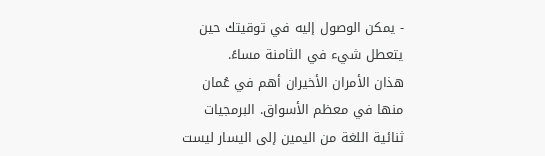- يمكن الوصول إليه في توقيتك حين يتعطل شيء في الثامنة مساءً.
هذان الأمران الأخيران أهم في عُمان منها في معظم الأسواق. البرمجيات ثنائية اللغة من اليمين إلى اليسار ليست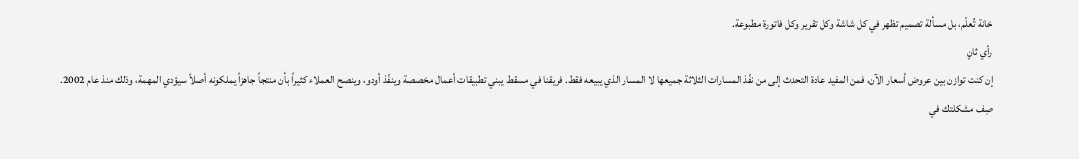خانة تُعلّم، بل مسألة تصميم تظهر في كل شاشة وكل تقرير وكل فاتورة مطبوعة.
رأي ثانٍ
إن كنت توازن بين عروض أسعار الآن، فمن المفيد عادة التحدث إلى من نفّذ المسارات الثلاثة جميعها لا المسار الذي يبيعه فقط. فريقنا في مسقط يبني تطبيقات أعمال مخصصة وينفّذ أودو، وينصح العملاء كثيراً بأن منتجاً جاهزاً يملكونه أصلاً سيؤدي المهمة، وذلك منذ عام 2002.
صِف مشكلتك في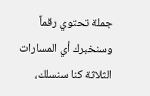جملة تحتوي رقماً وسنخبرك أي المسارات الثلاثة كنا سنسلك،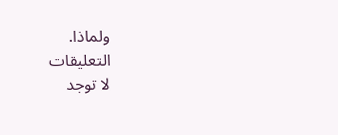ولماذا.
التعليقات
لا توجد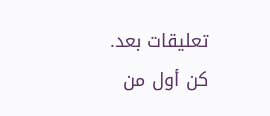تعليقات بعد. كن أول من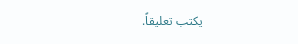يكتب تعليقاً.